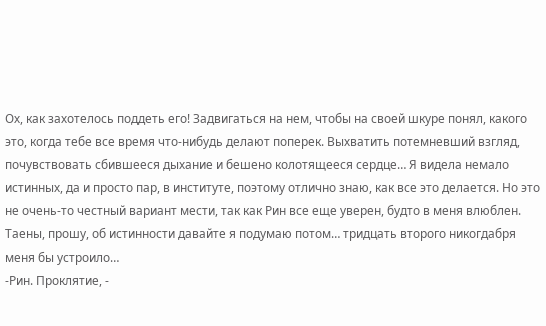Ох, как захотелось поддеть его! Задвигаться на нем, чтобы на своей шкуре понял, какого это, когда тебе все время что-нибудь делают поперек. Выхватить потемневший взгляд, почувствовать сбившееся дыхание и бешено колотящееся сердце… Я видела немало истинных, да и просто пар, в институте, поэтому отлично знаю, как все это делается. Но это не очень-то честный вариант мести, так как Рин все еще уверен, будто в меня влюблен.
Таены, прошу, об истинности давайте я подумаю потом… тридцать второго никогдабря меня бы устроило…
-Рин. Проклятие, -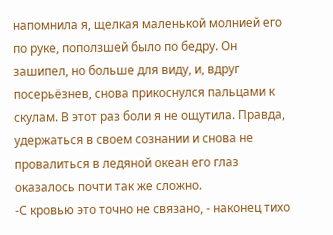напомнила я, щелкая маленькой молнией его по руке, поползшей было по бедру. Он зашипел, но больше для виду, и, вдруг посерьёзнев, снова прикоснулся пальцами к скулам. В этот раз боли я не ощутила. Правда, удержаться в своем сознании и снова не провалиться в ледяной океан его глаз оказалось почти так же сложно.
-С кровью это точно не связано, - наконец тихо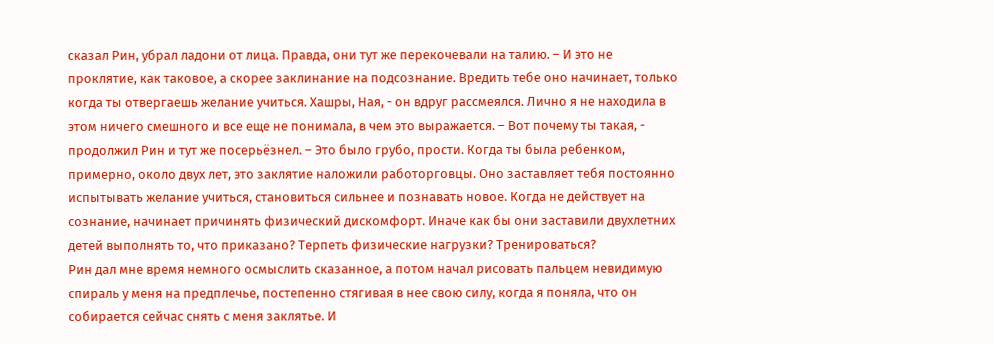сказал Рин, убрал ладони от лица. Правда, они тут же перекочевали на талию. – И это не проклятие, как таковое, а скорее заклинание на подсознание. Вредить тебе оно начинает, только когда ты отвергаешь желание учиться. Хашры, Ная, - он вдруг рассмеялся. Лично я не находила в этом ничего смешного и все еще не понимала, в чем это выражается. – Вот почему ты такая, - продолжил Рин и тут же посерьёзнел. – Это было грубо, прости. Когда ты была ребенком, примерно, около двух лет, это заклятие наложили работорговцы. Оно заставляет тебя постоянно испытывать желание учиться, становиться сильнее и познавать новое. Когда не действует на сознание, начинает причинять физический дискомфорт. Иначе как бы они заставили двухлетних детей выполнять то, что приказано? Терпеть физические нагрузки? Тренироваться?
Рин дал мне время немного осмыслить сказанное, а потом начал рисовать пальцем невидимую спираль у меня на предплечье, постепенно стягивая в нее свою силу, когда я поняла, что он собирается сейчас снять с меня заклятье. И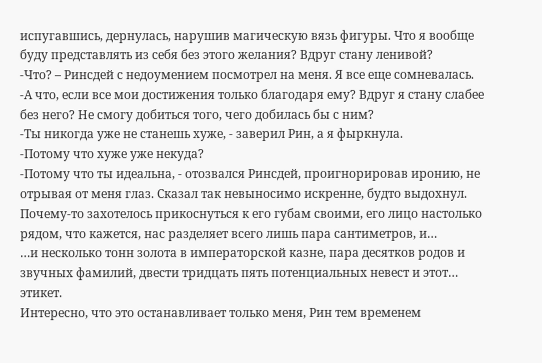испугавшись, дернулась, нарушив магическую вязь фигуры. Что я вообще буду представлять из себя без этого желания? Вдруг стану ленивой?
-Что? – Ринсдей с недоумением посмотрел на меня. Я все еще сомневалась.
-А что, если все мои достижения только благодаря ему? Вдруг я стану слабее без него? Не смогу добиться того, чего добилась бы с ним?
-Ты никогда уже не станешь хуже, - заверил Рин, а я фыркнула.
-Потому что хуже уже некуда?
-Потому что ты идеальна, - отозвался Ринсдей, проигнорировав иронию, не отрывая от меня глаз. Сказал так невыносимо искренне, будто выдохнул. Почему-то захотелось прикоснуться к его губам своими, его лицо настолько рядом, что кажется, нас разделяет всего лишь пара сантиметров, и…
…и несколько тонн золота в императорской казне, пара десятков родов и звучных фамилий, двести тридцать пять потенциальных невест и этот… этикет.
Интересно, что это останавливает только меня, Рин тем временем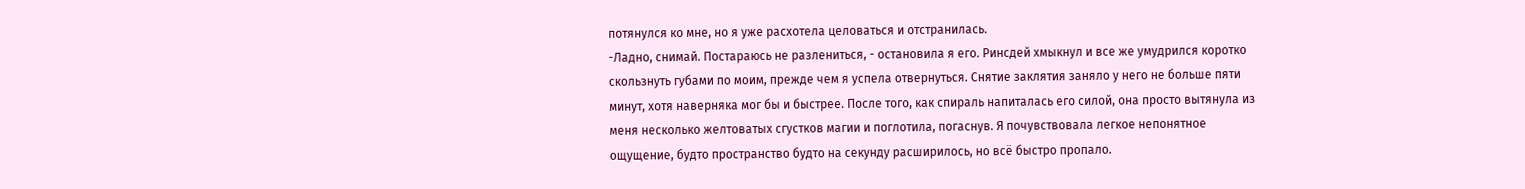потянулся ко мне, но я уже расхотела целоваться и отстранилась.
-Ладно, снимай. Постараюсь не разлениться, - остановила я его. Ринсдей хмыкнул и все же умудрился коротко скользнуть губами по моим, прежде чем я успела отвернуться. Снятие заклятия заняло у него не больше пяти минут, хотя наверняка мог бы и быстрее. После того, как спираль напиталась его силой, она просто вытянула из меня несколько желтоватых сгустков магии и поглотила, погаснув. Я почувствовала легкое непонятное ощущение, будто пространство будто на секунду расширилось, но всё быстро пропало.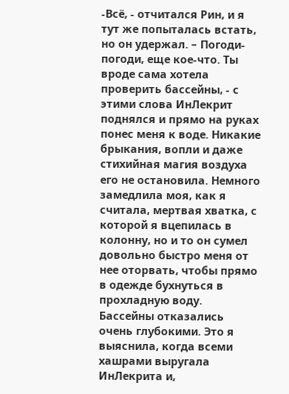-Всё, - отчитался Рин, и я тут же попыталась встать, но он удержал. – Погоди-погоди, еще кое-что. Ты вроде сама хотела проверить бассейны, - с этими слова ИнЛекрит поднялся и прямо на руках понес меня к воде. Никакие брыкания, вопли и даже стихийная магия воздуха его не остановила. Немного замедлила моя, как я считала, мертвая хватка, с которой я вцепилась в колонну, но и то он сумел довольно быстро меня от нее оторвать, чтобы прямо в одежде бухнуться в прохладную воду.
Бассейны отказались очень глубокими. Это я выяснила, когда всеми хашрами выругала ИнЛекрита и,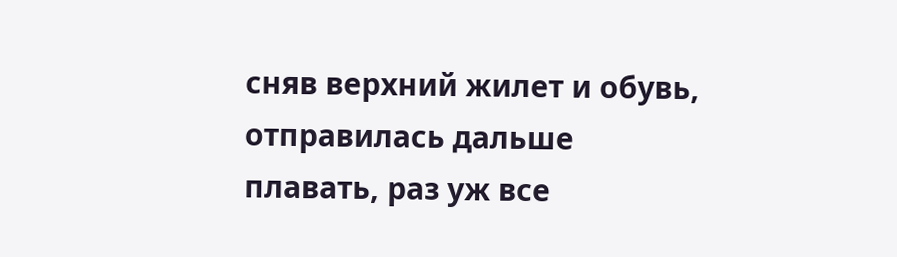сняв верхний жилет и обувь, отправилась дальше плавать, раз уж все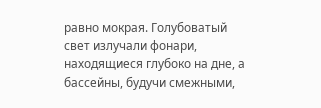равно мокрая. Голубоватый свет излучали фонари, находящиеся глубоко на дне, а бассейны, будучи смежными,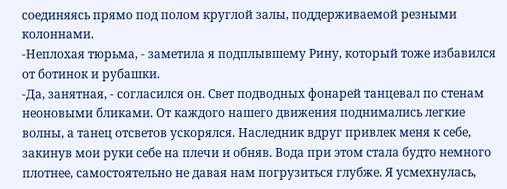соединяясь прямо под полом круглой залы, поддерживаемой резными колоннами.
-Неплохая тюрьма, - заметила я подплывшему Рину, который тоже избавился от ботинок и рубашки.
-Да, занятная, - согласился он. Свет подводных фонарей танцевал по стенам неоновыми бликами. От каждого нашего движения поднимались легкие волны, а танец отсветов ускорялся. Наследник вдруг привлек меня к себе, закинув мои руки себе на плечи и обняв. Вода при этом стала будто немного плотнее, самостоятельно не давая нам погрузиться глубже. Я усмехнулась,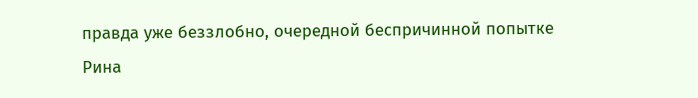правда уже беззлобно, очередной беспричинной попытке Рина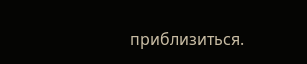приблизиться.